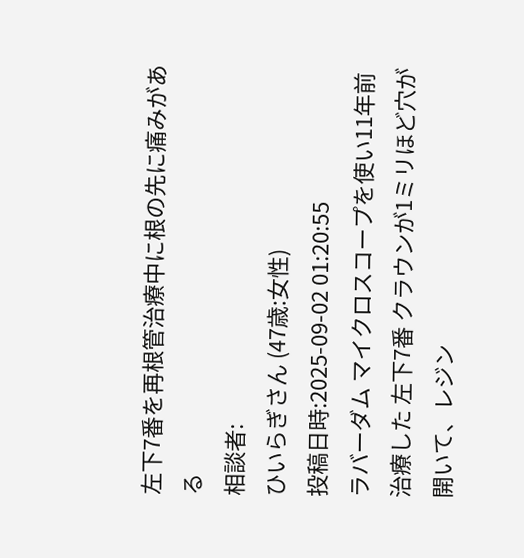左下7番を再根管治療中に根の先に痛みがある
相談者:
ひいらぎさん (47歳:女性)
投稿日時:2025-09-02 01:20:55
ラバーダム マイクロスコープを使い11年前治療した 左下7番 クラウンが1ミリほど穴が開いて、レジン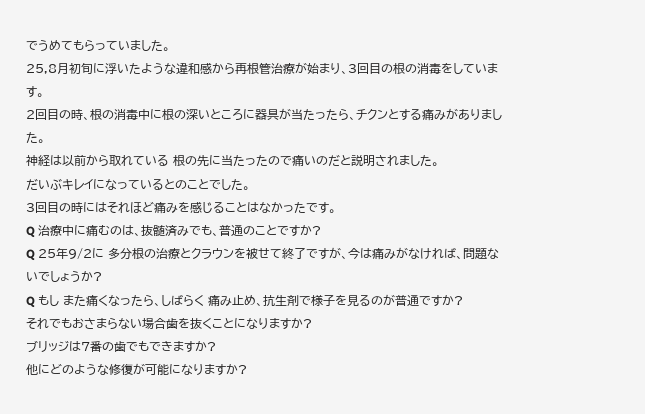でうめてもらっていました。
25,8月初旬に浮いたような違和感から再根管治療が始まり、3回目の根の消毒をしています。
2回目の時、根の消毒中に根の深いところに器具が当たったら、チクンとする痛みがありました。
神経は以前から取れている 根の先に当たったので痛いのだと説明されました。
だいぶキレイになっているとのことでした。
3回目の時にはそれほど痛みを感じることはなかったです。
Q 治療中に痛むのは、抜髄済みでも、普通のことですか?
Q 25年9/2に 多分根の治療とクラウンを被せて終了ですが、今は痛みがなければ、問題ないでしょうか?
Q もし また痛くなったら、しばらく 痛み止め、抗生剤で様子を見るのが普通ですか?
それでもおさまらない場合歯を抜くことになりますか?
ブリッジは7番の歯でもできますか?
他にどのような修復が可能になりますか?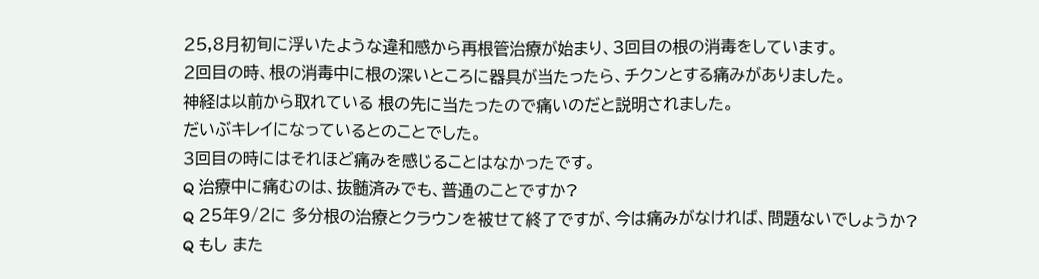25,8月初旬に浮いたような違和感から再根管治療が始まり、3回目の根の消毒をしています。
2回目の時、根の消毒中に根の深いところに器具が当たったら、チクンとする痛みがありました。
神経は以前から取れている 根の先に当たったので痛いのだと説明されました。
だいぶキレイになっているとのことでした。
3回目の時にはそれほど痛みを感じることはなかったです。
Q 治療中に痛むのは、抜髄済みでも、普通のことですか?
Q 25年9/2に 多分根の治療とクラウンを被せて終了ですが、今は痛みがなければ、問題ないでしょうか?
Q もし また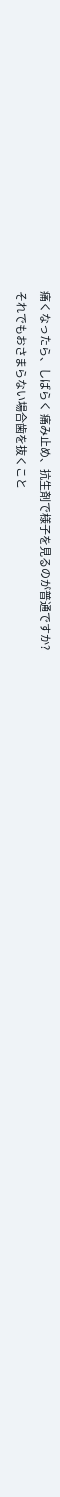痛くなったら、しばらく 痛み止め、抗生剤で様子を見るのが普通ですか?
それでもおさまらない場合歯を抜くこと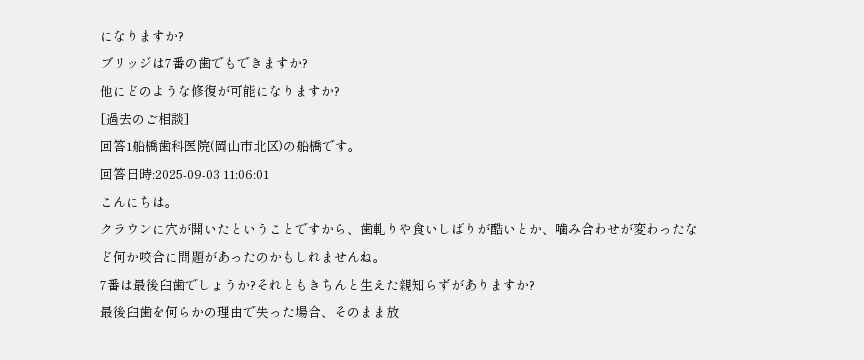になりますか?
ブリッジは7番の歯でもできますか?
他にどのような修復が可能になりますか?
[過去のご相談]
回答1船橋歯科医院(岡山市北区)の船橋です。
回答日時:2025-09-03 11:06:01
こんにちは。
クラウンに穴が開いたということですから、歯軋りや食いしばりが酷いとか、噛み合わせが変わったなど何か咬合に問題があったのかもしれませんね。
7番は最後臼歯でしょうか?それともきちんと生えた親知らずがありますか?
最後臼歯を何らかの理由で失った場合、そのまま放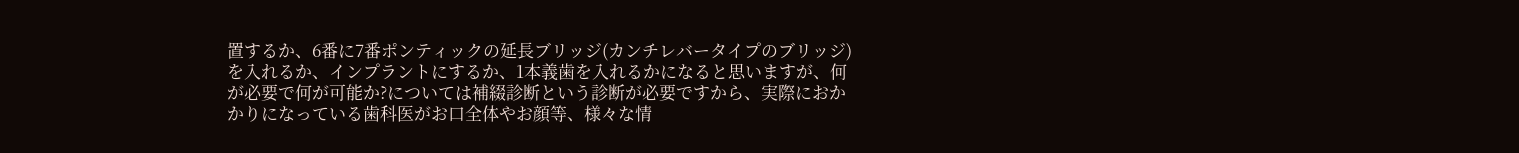置するか、6番に7番ポンティックの延長ブリッジ(カンチレバータイプのブリッジ)を入れるか、インプラントにするか、1本義歯を入れるかになると思いますが、何が必要で何が可能か?については補綴診断という診断が必要ですから、実際におかかりになっている歯科医がお口全体やお顔等、様々な情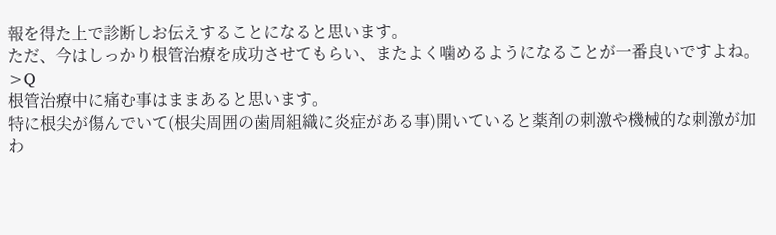報を得た上で診断しお伝えすることになると思います。
ただ、今はしっかり根管治療を成功させてもらい、またよく噛めるようになることが一番良いですよね。
>Q
根管治療中に痛む事はままあると思います。
特に根尖が傷んでいて(根尖周囲の歯周組織に炎症がある事)開いていると薬剤の刺激や機械的な刺激が加わ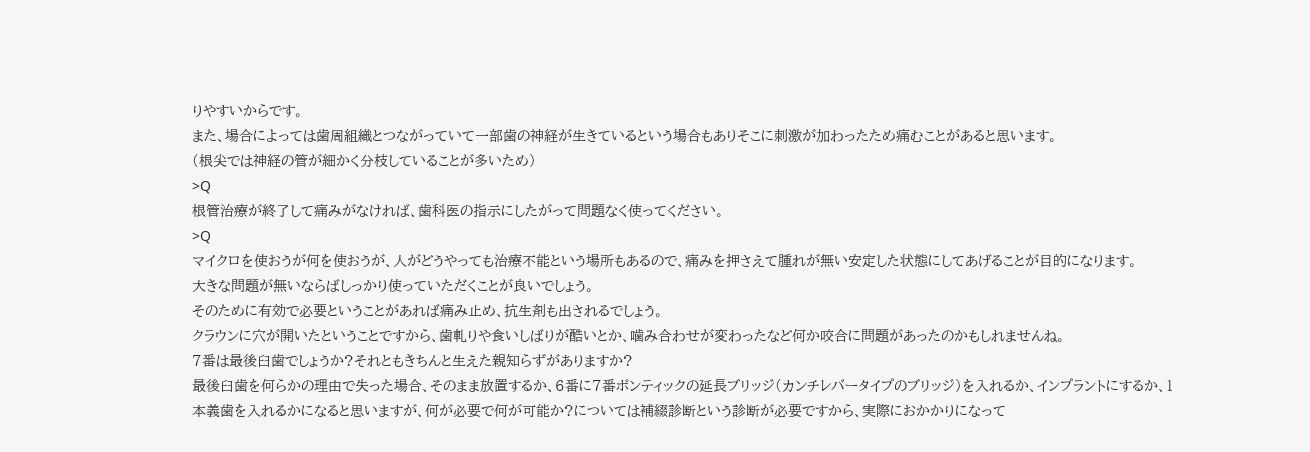りやすいからです。
また、場合によっては歯周組織とつながっていて一部歯の神経が生きているという場合もありそこに刺激が加わったため痛むことがあると思います。
(根尖では神経の管が細かく分枝していることが多いため)
>Q
根管治療が終了して痛みがなければ、歯科医の指示にしたがって問題なく使ってください。
>Q
マイクロを使おうが何を使おうが、人がどうやっても治療不能という場所もあるので、痛みを押さえて腫れが無い安定した状態にしてあげることが目的になります。
大きな問題が無いならばしっかり使っていただくことが良いでしょう。
そのために有効で必要ということがあれば痛み止め、抗生剤も出されるでしょう。
クラウンに穴が開いたということですから、歯軋りや食いしばりが酷いとか、噛み合わせが変わったなど何か咬合に問題があったのかもしれませんね。
7番は最後臼歯でしょうか?それともきちんと生えた親知らずがありますか?
最後臼歯を何らかの理由で失った場合、そのまま放置するか、6番に7番ポンティックの延長ブリッジ(カンチレバータイプのブリッジ)を入れるか、インプラントにするか、1本義歯を入れるかになると思いますが、何が必要で何が可能か?については補綴診断という診断が必要ですから、実際におかかりになって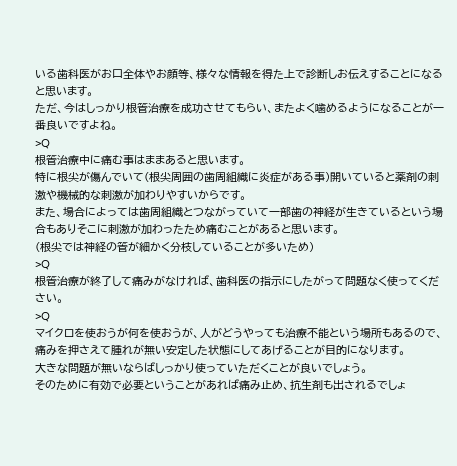いる歯科医がお口全体やお顔等、様々な情報を得た上で診断しお伝えすることになると思います。
ただ、今はしっかり根管治療を成功させてもらい、またよく噛めるようになることが一番良いですよね。
>Q
根管治療中に痛む事はままあると思います。
特に根尖が傷んでいて(根尖周囲の歯周組織に炎症がある事)開いていると薬剤の刺激や機械的な刺激が加わりやすいからです。
また、場合によっては歯周組織とつながっていて一部歯の神経が生きているという場合もありそこに刺激が加わったため痛むことがあると思います。
(根尖では神経の管が細かく分枝していることが多いため)
>Q
根管治療が終了して痛みがなければ、歯科医の指示にしたがって問題なく使ってください。
>Q
マイクロを使おうが何を使おうが、人がどうやっても治療不能という場所もあるので、痛みを押さえて腫れが無い安定した状態にしてあげることが目的になります。
大きな問題が無いならばしっかり使っていただくことが良いでしょう。
そのために有効で必要ということがあれば痛み止め、抗生剤も出されるでしょ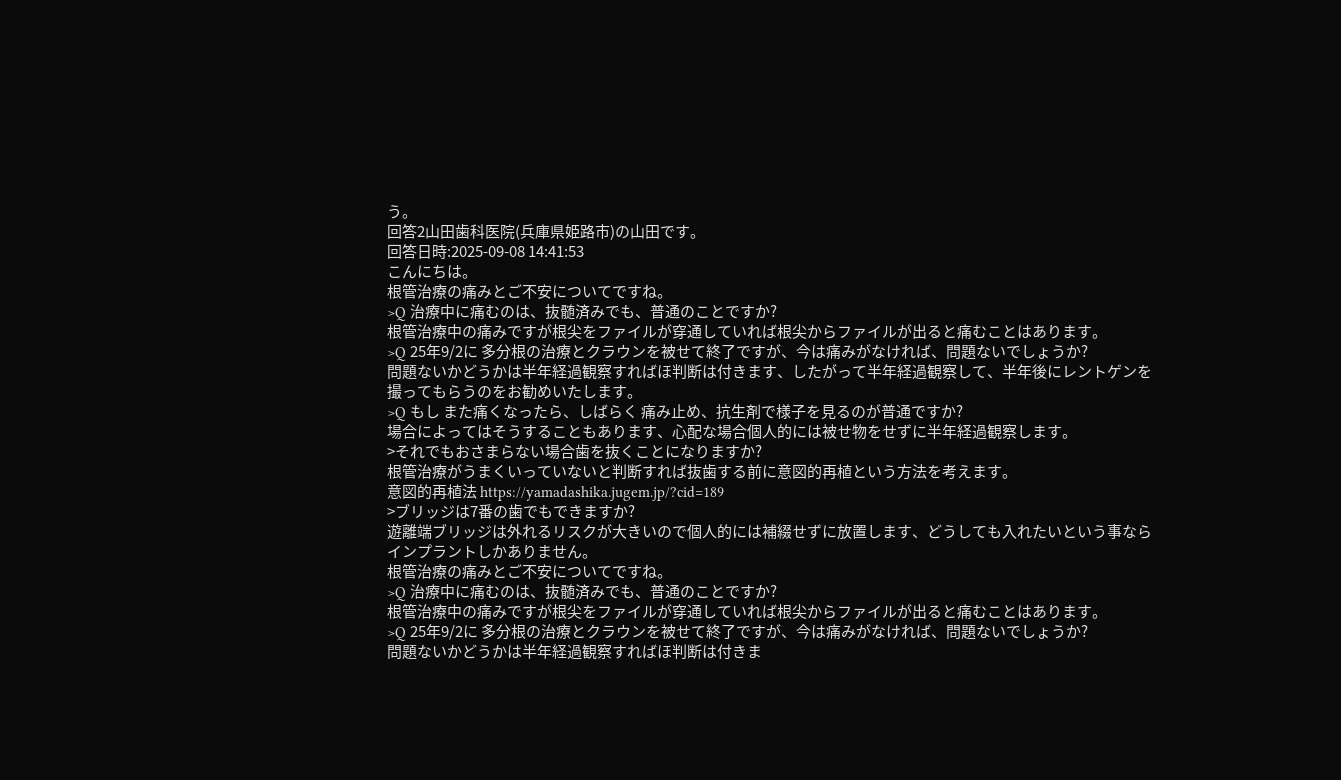う。
回答2山田歯科医院(兵庫県姫路市)の山田です。
回答日時:2025-09-08 14:41:53
こんにちは。
根管治療の痛みとご不安についてですね。
>Q 治療中に痛むのは、抜髄済みでも、普通のことですか?
根管治療中の痛みですが根尖をファイルが穿通していれば根尖からファイルが出ると痛むことはあります。
>Q 25年9/2に 多分根の治療とクラウンを被せて終了ですが、今は痛みがなければ、問題ないでしょうか?
問題ないかどうかは半年経過観察すればほ判断は付きます、したがって半年経過観察して、半年後にレントゲンを撮ってもらうのをお勧めいたします。
>Q もし また痛くなったら、しばらく 痛み止め、抗生剤で様子を見るのが普通ですか?
場合によってはそうすることもあります、心配な場合個人的には被せ物をせずに半年経過観察します。
>それでもおさまらない場合歯を抜くことになりますか?
根管治療がうまくいっていないと判断すれば抜歯する前に意図的再植という方法を考えます。
意図的再植法 https://yamadashika.jugem.jp/?cid=189
>ブリッジは7番の歯でもできますか?
遊離端ブリッジは外れるリスクが大きいので個人的には補綴せずに放置します、どうしても入れたいという事ならインプラントしかありません。
根管治療の痛みとご不安についてですね。
>Q 治療中に痛むのは、抜髄済みでも、普通のことですか?
根管治療中の痛みですが根尖をファイルが穿通していれば根尖からファイルが出ると痛むことはあります。
>Q 25年9/2に 多分根の治療とクラウンを被せて終了ですが、今は痛みがなければ、問題ないでしょうか?
問題ないかどうかは半年経過観察すればほ判断は付きま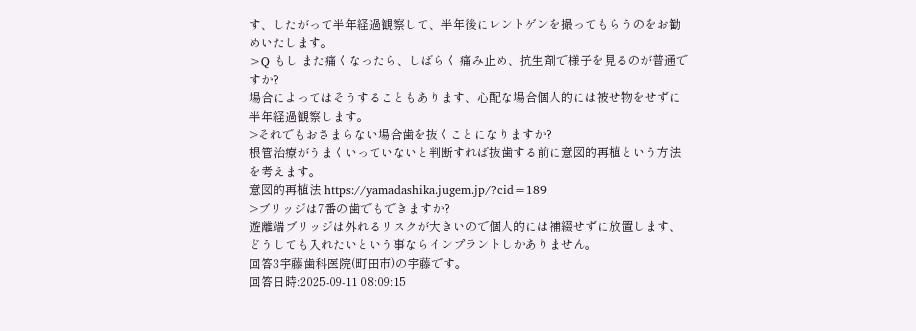す、したがって半年経過観察して、半年後にレントゲンを撮ってもらうのをお勧めいたします。
>Q もし また痛くなったら、しばらく 痛み止め、抗生剤で様子を見るのが普通ですか?
場合によってはそうすることもあります、心配な場合個人的には被せ物をせずに半年経過観察します。
>それでもおさまらない場合歯を抜くことになりますか?
根管治療がうまくいっていないと判断すれば抜歯する前に意図的再植という方法を考えます。
意図的再植法 https://yamadashika.jugem.jp/?cid=189
>ブリッジは7番の歯でもできますか?
遊離端ブリッジは外れるリスクが大きいので個人的には補綴せずに放置します、どうしても入れたいという事ならインプラントしかありません。
回答3宇藤歯科医院(町田市)の宇藤です。
回答日時:2025-09-11 08:09:15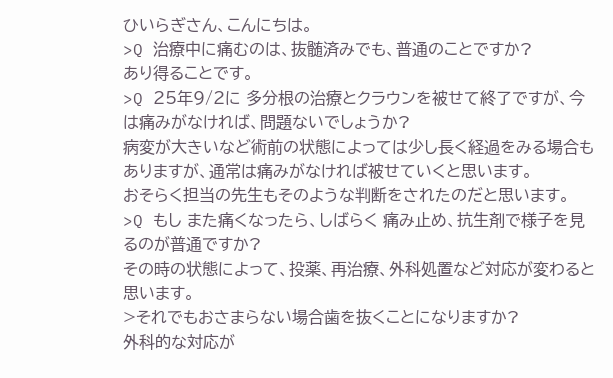ひいらぎさん、こんにちは。
>Q 治療中に痛むのは、抜髄済みでも、普通のことですか?
あり得ることです。
>Q 25年9/2に 多分根の治療とクラウンを被せて終了ですが、今は痛みがなければ、問題ないでしょうか?
病変が大きいなど術前の状態によっては少し長く経過をみる場合もありますが、通常は痛みがなければ被せていくと思います。
おそらく担当の先生もそのような判断をされたのだと思います。
>Q もし また痛くなったら、しばらく 痛み止め、抗生剤で様子を見るのが普通ですか?
その時の状態によって、投薬、再治療、外科処置など対応が変わると思います。
>それでもおさまらない場合歯を抜くことになりますか?
外科的な対応が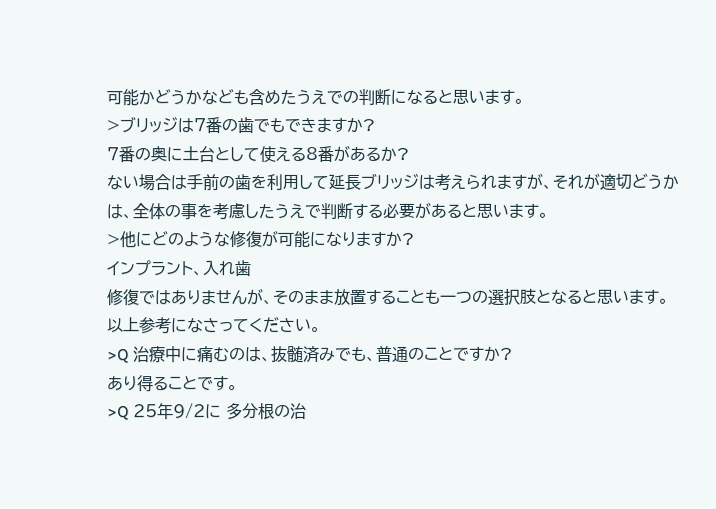可能かどうかなども含めたうえでの判断になると思います。
>ブリッジは7番の歯でもできますか?
7番の奥に土台として使える8番があるか?
ない場合は手前の歯を利用して延長ブリッジは考えられますが、それが適切どうかは、全体の事を考慮したうえで判断する必要があると思います。
>他にどのような修復が可能になりますか?
インプラント、入れ歯
修復ではありませんが、そのまま放置することも一つの選択肢となると思います。
以上参考になさってください。
>Q 治療中に痛むのは、抜髄済みでも、普通のことですか?
あり得ることです。
>Q 25年9/2に 多分根の治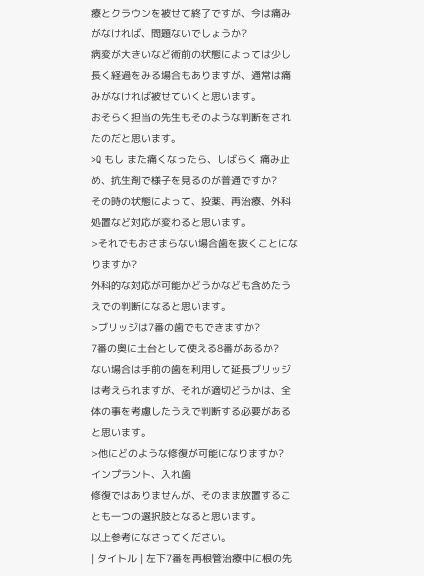療とクラウンを被せて終了ですが、今は痛みがなければ、問題ないでしょうか?
病変が大きいなど術前の状態によっては少し長く経過をみる場合もありますが、通常は痛みがなければ被せていくと思います。
おそらく担当の先生もそのような判断をされたのだと思います。
>Q もし また痛くなったら、しばらく 痛み止め、抗生剤で様子を見るのが普通ですか?
その時の状態によって、投薬、再治療、外科処置など対応が変わると思います。
>それでもおさまらない場合歯を抜くことになりますか?
外科的な対応が可能かどうかなども含めたうえでの判断になると思います。
>ブリッジは7番の歯でもできますか?
7番の奥に土台として使える8番があるか?
ない場合は手前の歯を利用して延長ブリッジは考えられますが、それが適切どうかは、全体の事を考慮したうえで判断する必要があると思います。
>他にどのような修復が可能になりますか?
インプラント、入れ歯
修復ではありませんが、そのまま放置することも一つの選択肢となると思います。
以上参考になさってください。
| タイトル | 左下7番を再根管治療中に根の先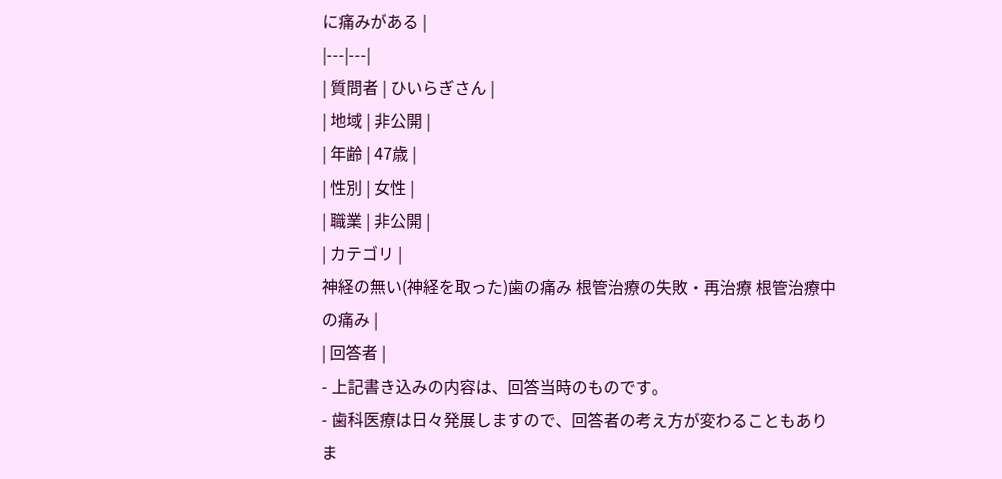に痛みがある |
|---|---|
| 質問者 | ひいらぎさん |
| 地域 | 非公開 |
| 年齢 | 47歳 |
| 性別 | 女性 |
| 職業 | 非公開 |
| カテゴリ |
神経の無い(神経を取った)歯の痛み 根管治療の失敗・再治療 根管治療中の痛み |
| 回答者 |
- 上記書き込みの内容は、回答当時のものです。
- 歯科医療は日々発展しますので、回答者の考え方が変わることもありま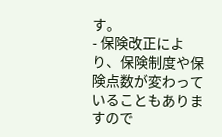す。
- 保険改正により、保険制度や保険点数が変わっていることもありますので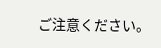ご注意ください。